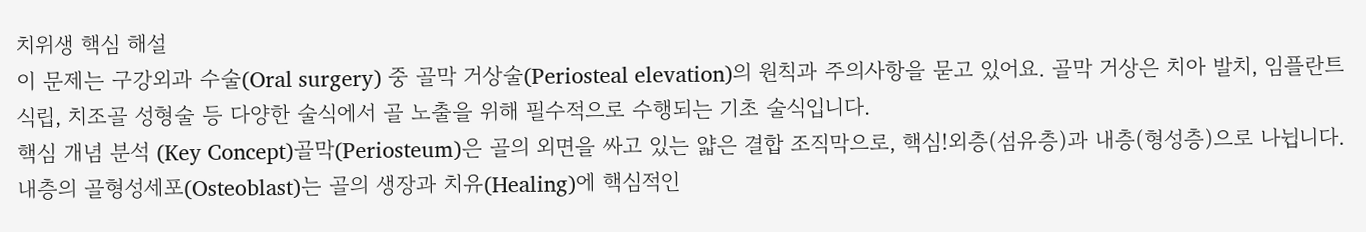치위생 핵심 해설
이 문제는 구강외과 수술(Oral surgery) 중 골막 거상술(Periosteal elevation)의 원칙과 주의사항을 묻고 있어요. 골막 거상은 치아 발치, 임플란트 식립, 치조골 성형술 등 다양한 술식에서 골 노출을 위해 필수적으로 수행되는 기초 술식입니다.
핵심 개념 분석 (Key Concept)골막(Periosteum)은 골의 외면을 싸고 있는 얇은 결합 조직막으로, 핵심!외층(섬유층)과 내층(형성층)으로 나뉩니다. 내층의 골형성세포(Osteoblast)는 골의 생장과 치유(Healing)에 핵심적인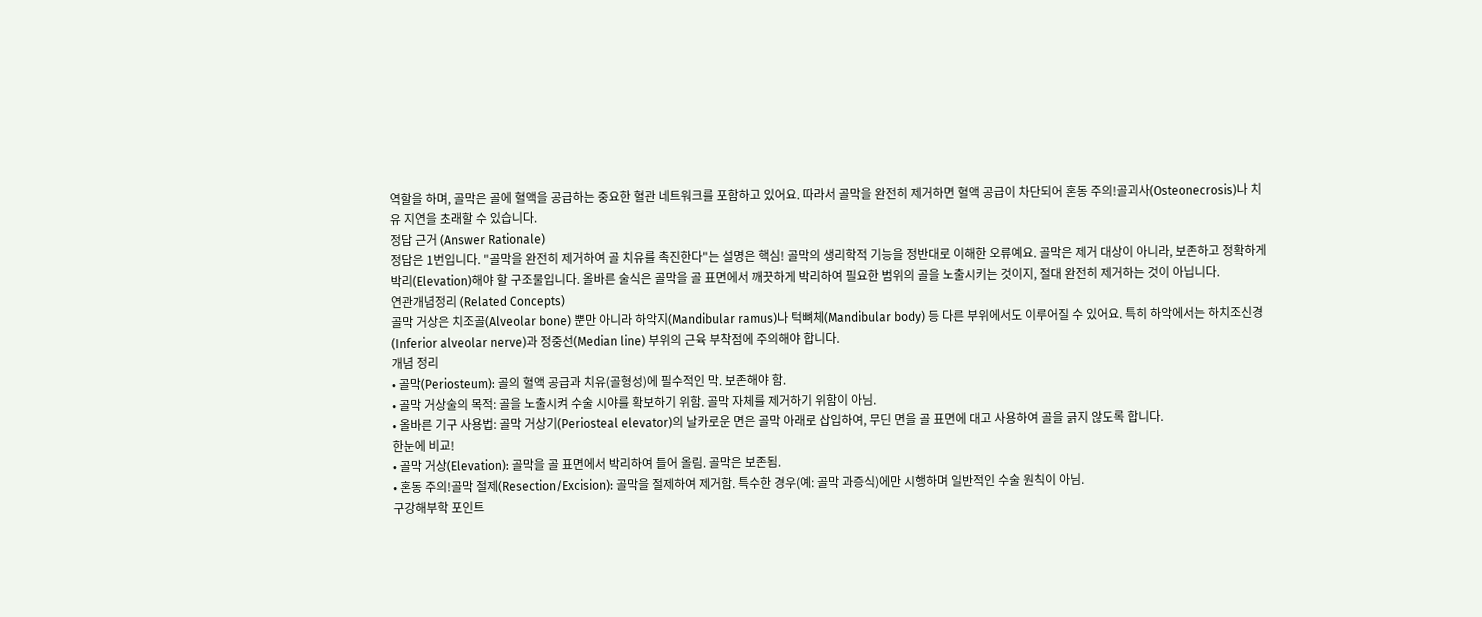역할을 하며, 골막은 골에 혈액을 공급하는 중요한 혈관 네트워크를 포함하고 있어요. 따라서 골막을 완전히 제거하면 혈액 공급이 차단되어 혼동 주의!골괴사(Osteonecrosis)나 치유 지연을 초래할 수 있습니다.
정답 근거 (Answer Rationale)
정답은 1번입니다. "골막을 완전히 제거하여 골 치유를 촉진한다"는 설명은 핵심! 골막의 생리학적 기능을 정반대로 이해한 오류예요. 골막은 제거 대상이 아니라, 보존하고 정확하게 박리(Elevation)해야 할 구조물입니다. 올바른 술식은 골막을 골 표면에서 깨끗하게 박리하여 필요한 범위의 골을 노출시키는 것이지, 절대 완전히 제거하는 것이 아닙니다.
연관개념정리 (Related Concepts)
골막 거상은 치조골(Alveolar bone) 뿐만 아니라 하악지(Mandibular ramus)나 턱뼈체(Mandibular body) 등 다른 부위에서도 이루어질 수 있어요. 특히 하악에서는 하치조신경(Inferior alveolar nerve)과 정중선(Median line) 부위의 근육 부착점에 주의해야 합니다.
개념 정리
• 골막(Periosteum): 골의 혈액 공급과 치유(골형성)에 필수적인 막. 보존해야 함.
• 골막 거상술의 목적: 골을 노출시켜 수술 시야를 확보하기 위함. 골막 자체를 제거하기 위함이 아님.
• 올바른 기구 사용법: 골막 거상기(Periosteal elevator)의 날카로운 면은 골막 아래로 삽입하여, 무딘 면을 골 표면에 대고 사용하여 골을 긁지 않도록 합니다.
한눈에 비교!
• 골막 거상(Elevation): 골막을 골 표면에서 박리하여 들어 올림. 골막은 보존됨.
• 혼동 주의!골막 절제(Resection/Excision): 골막을 절제하여 제거함. 특수한 경우(예: 골막 과증식)에만 시행하며 일반적인 수술 원칙이 아님.
구강해부학 포인트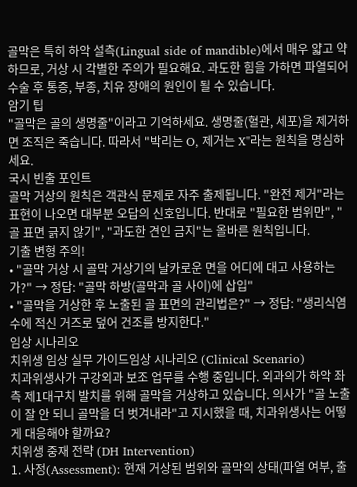골막은 특히 하악 설측(Lingual side of mandible)에서 매우 얇고 약하므로, 거상 시 각별한 주의가 필요해요. 과도한 힘을 가하면 파열되어 수술 후 통증, 부종, 치유 장애의 원인이 될 수 있습니다.
암기 팁
"골막은 골의 생명줄"이라고 기억하세요. 생명줄(혈관, 세포)을 제거하면 조직은 죽습니다. 따라서 "박리는 O, 제거는 X"라는 원칙을 명심하세요.
국시 빈출 포인트
골막 거상의 원칙은 객관식 문제로 자주 출제됩니다. "완전 제거"라는 표현이 나오면 대부분 오답의 신호입니다. 반대로 "필요한 범위만", "골 표면 긁지 않기", "과도한 견인 금지"는 올바른 원칙입니다.
기출 변형 주의!
• "골막 거상 시 골막 거상기의 날카로운 면을 어디에 대고 사용하는가?" → 정답: "골막 하방(골막과 골 사이)에 삽입"
• "골막을 거상한 후 노출된 골 표면의 관리법은?" → 정답: "생리식염수에 적신 거즈로 덮어 건조를 방지한다."
임상 시나리오
치위생 임상 실무 가이드임상 시나리오 (Clinical Scenario)
치과위생사가 구강외과 보조 업무를 수행 중입니다. 외과의가 하악 좌측 제1대구치 발치를 위해 골막을 거상하고 있습니다. 의사가 "골 노출이 잘 안 되니 골막을 더 벗겨내라"고 지시했을 때, 치과위생사는 어떻게 대응해야 할까요?
치위생 중재 전략 (DH Intervention)
1. 사정(Assessment): 현재 거상된 범위와 골막의 상태(파열 여부, 출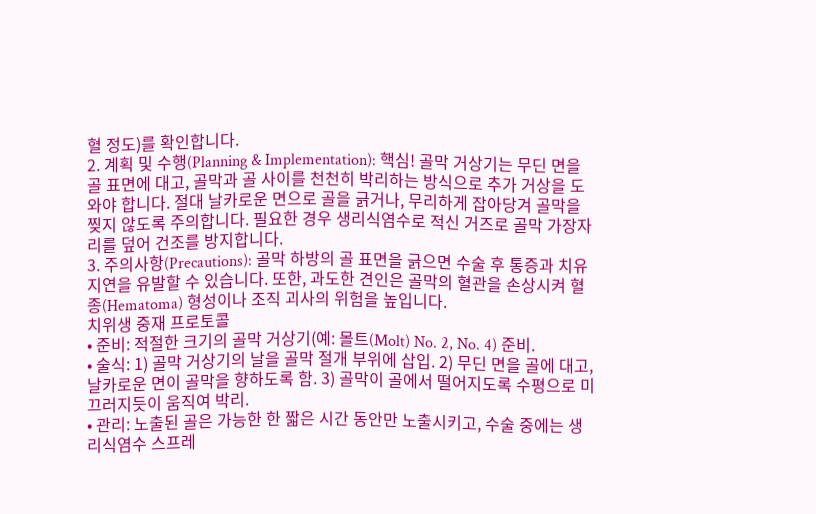혈 정도)를 확인합니다.
2. 계획 및 수행(Planning & Implementation): 핵심! 골막 거상기는 무딘 면을 골 표면에 대고, 골막과 골 사이를 천천히 박리하는 방식으로 추가 거상을 도와야 합니다. 절대 날카로운 면으로 골을 긁거나, 무리하게 잡아당겨 골막을 찢지 않도록 주의합니다. 필요한 경우 생리식염수로 적신 거즈로 골막 가장자리를 덮어 건조를 방지합니다.
3. 주의사항(Precautions): 골막 하방의 골 표면을 긁으면 수술 후 통증과 치유 지연을 유발할 수 있습니다. 또한, 과도한 견인은 골막의 혈관을 손상시켜 혈종(Hematoma) 형성이나 조직 괴사의 위험을 높입니다.
치위생 중재 프로토콜
• 준비: 적절한 크기의 골막 거상기(예: 몰트(Molt) No. 2, No. 4) 준비.
• 술식: 1) 골막 거상기의 날을 골막 절개 부위에 삽입. 2) 무딘 면을 골에 대고, 날카로운 면이 골막을 향하도록 함. 3) 골막이 골에서 떨어지도록 수평으로 미끄러지듯이 움직여 박리.
• 관리: 노출된 골은 가능한 한 짧은 시간 동안만 노출시키고, 수술 중에는 생리식염수 스프레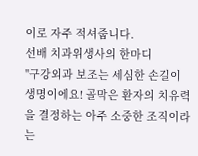이로 자주 적셔줍니다.
선배 치과위생사의 한마디
"구강외과 보조는 세심한 손길이 생명이에요! 골막은 환자의 치유력을 결정하는 아주 소중한 조직이라는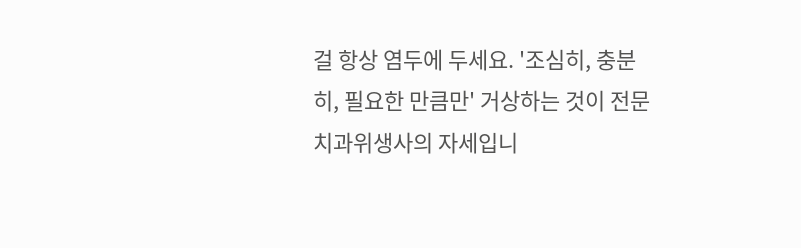걸 항상 염두에 두세요. '조심히, 충분히, 필요한 만큼만' 거상하는 것이 전문 치과위생사의 자세입니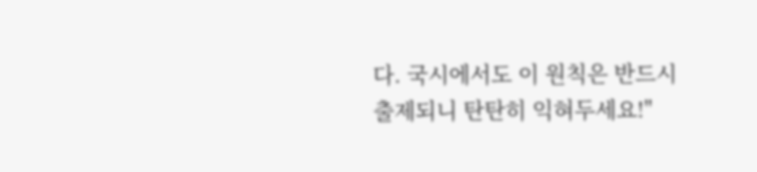다. 국시에서도 이 원칙은 반드시 출제되니 탄탄히 익혀두세요!"